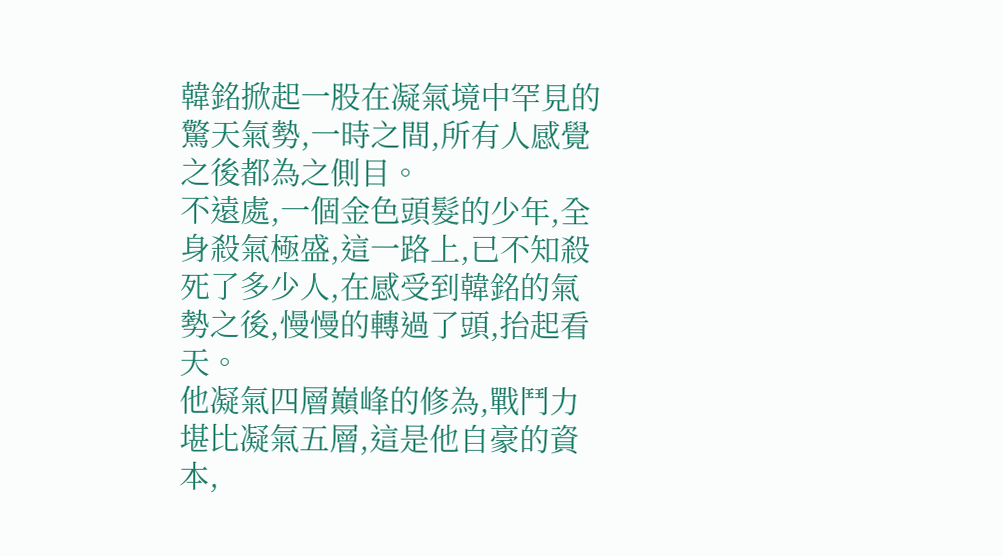韓銘掀起一股在凝氣境中罕見的驚天氣勢,一時之間,所有人感覺之後都為之側目。
不遠處,一個金色頭髮的少年,全身殺氣極盛,這一路上,已不知殺死了多少人,在感受到韓銘的氣勢之後,慢慢的轉過了頭,抬起看天。
他凝氣四層巔峰的修為,戰鬥力堪比凝氣五層,這是他自豪的資本,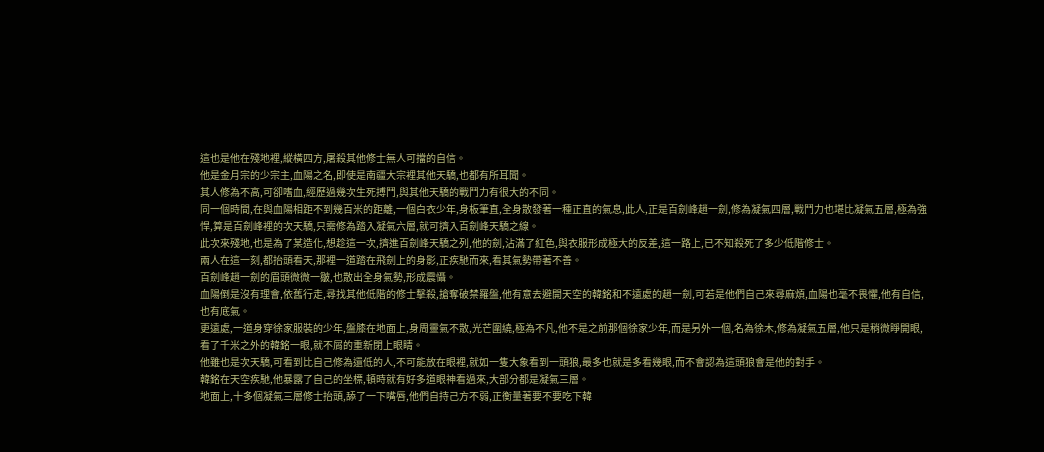這也是他在殘地裡,縱橫四方,屠殺其他修士無人可擋的自信。
他是金月宗的少宗主,血陽之名,即使是南疆大宗裡其他天驕,也都有所耳聞。
其人修為不高,可卻嗜血,經歷過幾次生死搏鬥,與其他天驕的戰鬥力有很大的不同。
同一個時間,在與血陽相距不到幾百米的距離,一個白衣少年,身板筆直,全身散發著一種正直的氣息,此人,正是百劍峰趙一劍,修為凝氣四層,戰鬥力也堪比凝氣五層,極為強悍,算是百劍峰裡的次天驕,只需修為踏入凝氣六層,就可擠入百劍峰天驕之線。
此次來殘地,也是為了某造化,想趁這一次,擠進百劍峰天驕之列,他的劍,沾滿了紅色,與衣服形成極大的反差,這一路上,已不知殺死了多少低階修士。
兩人在這一刻,都抬頭看天,那裡一道踏在飛劍上的身影,正疾馳而來,看其氣勢帶著不善。
百劍峰趙一劍的眉頭微微一皺,也散出全身氣勢,形成震懾。
血陽倒是沒有理會,依舊行走,尋找其他低階的修士擊殺,搶奪破禁羅盤,他有意去避開天空的韓銘和不遠處的趙一劍,可若是他們自己來尋麻煩,血陽也毫不畏懼,他有自信,也有底氣。
更遠處,一道身穿徐家服裝的少年,盤膝在地面上,身周靈氣不散,光芒圍繞,極為不凡,他不是之前那個徐家少年,而是另外一個,名為徐木,修為凝氣五層,他只是稍微睜開眼,看了千米之外的韓銘一眼,就不屑的重新閉上眼睛。
他雖也是次天驕,可看到比自己修為還低的人,不可能放在眼裡,就如一隻大象看到一頭狼,最多也就是多看幾眼,而不會認為這頭狼會是他的對手。
韓銘在天空疾馳,他暴露了自己的坐標,頓時就有好多道眼神看過來,大部分都是凝氣三層。
地面上,十多個凝氣三層修士抬頭,舔了一下嘴唇,他們自持己方不弱,正衡量著要不要吃下韓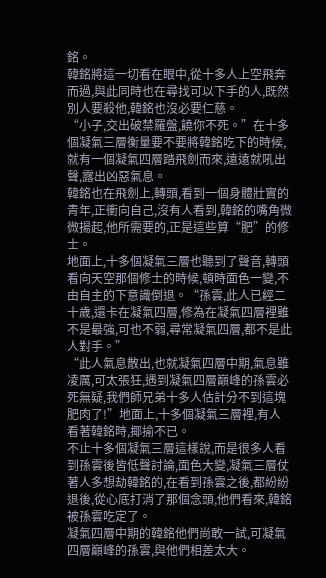銘。
韓銘將這一切看在眼中,從十多人上空飛奔而過,與此同時也在尋找可以下手的人,既然別人要殺他,韓銘也沒必要仁慈。
“小子,交出破禁羅盤,饒你不死。”在十多個凝氣三層衡量要不要將韓銘吃下的時候,就有一個凝氣四層踏飛劍而來,遠遠就吼出聲,露出凶惡氣息。
韓銘也在飛劍上,轉頭,看到一個身體壯實的青年,正衝向自己,沒有人看到,韓銘的嘴角微微揚起,他所需要的,正是這些算“肥”的修士。
地面上,十多個凝氣三層也聽到了聲音,轉頭看向天空那個修士的時候,頓時面色一變,不由自主的下意識倒退。“孫雲,此人已經二十歲,還卡在凝氣四層,修為在凝氣四層裡雖不是最強,可也不弱,尋常凝氣四層,都不是此人對手。”
“此人氣息散出,也就凝氣四層中期,氣息雖凌厲,可太張狂,遇到凝氣四層巔峰的孫雲必死無疑,我們師兄弟十多人估計分不到這塊肥肉了!”地面上,十多個凝氣三層裡,有人看著韓銘時,揶揄不已。
不止十多個凝氣三層這樣說,而是很多人看到孫雲後皆低聲討論,面色大變,凝氣三層仗著人多想劫韓銘的,在看到孫雲之後,都紛紛退後,從心底打消了那個念頭,他們看來,韓銘被孫雲吃定了。
凝氣四層中期的韓銘他們尚敢一試,可凝氣四層巔峰的孫雲,與他們相差太大。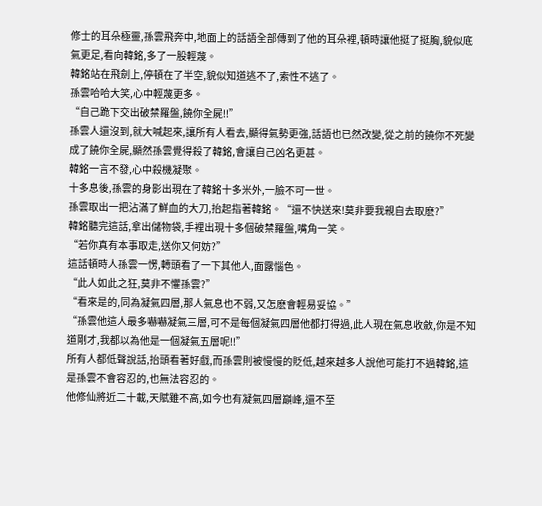修士的耳朵極靈,孫雲飛奔中,地面上的話語全部傳到了他的耳朵裡,頓時讓他挺了挺胸,貌似底氣更足,看向韓銘,多了一股輕蔑。
韓銘站在飛劍上,停頓在了半空,貌似知道逃不了,索性不逃了。
孫雲哈哈大笑,心中輕蔑更多。
“自己跪下交出破禁羅盤,饒你全屍!!”
孫雲人還沒到,就大喊起來,讓所有人看去,顯得氣勢更強,話語也已然改變,從之前的饒你不死變成了饒你全屍,顯然孫雲覺得殺了韓銘,會讓自己凶名更甚。
韓銘一言不發,心中殺機凝聚。
十多息後,孫雲的身影出現在了韓銘十多米外,一臉不可一世。
孫雲取出一把沾滿了鮮血的大刀,抬起指著韓銘。“還不快送來!莫非要我親自去取麽?”
韓銘聽完這話,拿出儲物袋,手裡出現十多個破禁羅盤,嘴角一笑。
“若你真有本事取走,送你又何妨?”
這話頓時人孫雲一愣,轉頭看了一下其他人,面露惱色。
“此人如此之狂,莫非不懼孫雲?”
“看來是的,同為凝氣四層,那人氣息也不弱,又怎麽會輕易妥協。”
“孫雲他這人最多嚇嚇凝氣三層,可不是每個凝氣四層他都打得過,此人現在氣息收斂,你是不知道剛才,我都以為他是一個凝氣五層呢!!”
所有人都低聲說話,抬頭看著好戲,而孫雲則被慢慢的貶低,越來越多人說他可能打不過韓銘,這是孫雲不會容忍的,也無法容忍的。
他修仙將近二十載,天賦雖不高,如今也有凝氣四層巔峰,還不至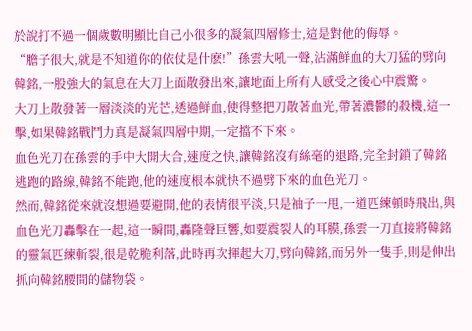於說打不過一個歲數明顯比自己小很多的凝氣四層修士,這是對他的侮辱。
“膽子很大,就是不知道你的依仗是什麽!”孫雲大吼一聲,沾滿鮮血的大刀猛的劈向韓銘,一股強大的氣息在大刀上面散發出來,讓地面上所有人感受之後心中震驚。
大刀上散發著一層淡淡的光芒,透過鮮血,使得整把刀散著血光,帶著濃鬱的殺機,這一擊,如果韓銘戰鬥力真是凝氣四層中期,一定擋不下來。
血色光刀在孫雲的手中大開大合,速度之快,讓韓銘沒有絲毫的退路,完全封鎖了韓銘逃跑的路線,韓銘不能跑,他的速度根本就快不過劈下來的血色光刀。
然而,韓銘從來就沒想過要避開,他的表情很平淡,只是袖子一甩,一道匹練頓時飛出,與血色光刀轟擊在一起,這一瞬間,轟隆聲巨響,如要震裂人的耳膜,孫雲一刀直接將韓銘的靈氣匹練斬裂,很是乾脆利落,此時再次揮起大刀,劈向韓銘,而另外一隻手,則是伸出抓向韓銘腰間的儲物袋。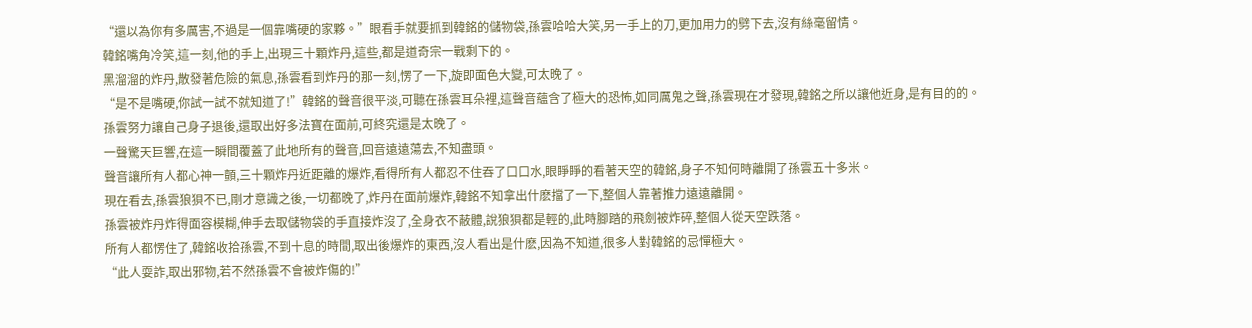“還以為你有多厲害,不過是一個靠嘴硬的家夥。”眼看手就要抓到韓銘的儲物袋,孫雲哈哈大笑,另一手上的刀,更加用力的劈下去,沒有絲毫留情。
韓銘嘴角冷笑,這一刻,他的手上,出現三十顆炸丹,這些,都是道奇宗一戰剩下的。
黑溜溜的炸丹,散發著危險的氣息,孫雲看到炸丹的那一刻,愣了一下,旋即面色大變,可太晚了。
“是不是嘴硬,你試一試不就知道了!”韓銘的聲音很平淡,可聽在孫雲耳朵裡,這聲音蘊含了極大的恐怖,如同厲鬼之聲,孫雲現在才發現,韓銘之所以讓他近身,是有目的的。
孫雲努力讓自己身子退後,還取出好多法寶在面前,可終究還是太晚了。
一聲驚天巨響,在這一瞬間覆蓋了此地所有的聲音,回音遠遠蕩去,不知盡頭。
聲音讓所有人都心神一顫,三十顆炸丹近距離的爆炸,看得所有人都忍不住吞了口口水,眼睜睜的看著天空的韓銘,身子不知何時離開了孫雲五十多米。
現在看去,孫雲狼狽不已,剛才意識之後,一切都晚了,炸丹在面前爆炸,韓銘不知拿出什麽擋了一下,整個人靠著推力遠遠離開。
孫雲被炸丹炸得面容模糊,伸手去取儲物袋的手直接炸沒了,全身衣不蔽體,說狼狽都是輕的,此時腳踏的飛劍被炸碎,整個人從天空跌落。
所有人都愣住了,韓銘收拾孫雲,不到十息的時間,取出後爆炸的東西,沒人看出是什麽,因為不知道,很多人對韓銘的忌憚極大。
“此人耍詐,取出邪物,若不然孫雲不會被炸傷的!”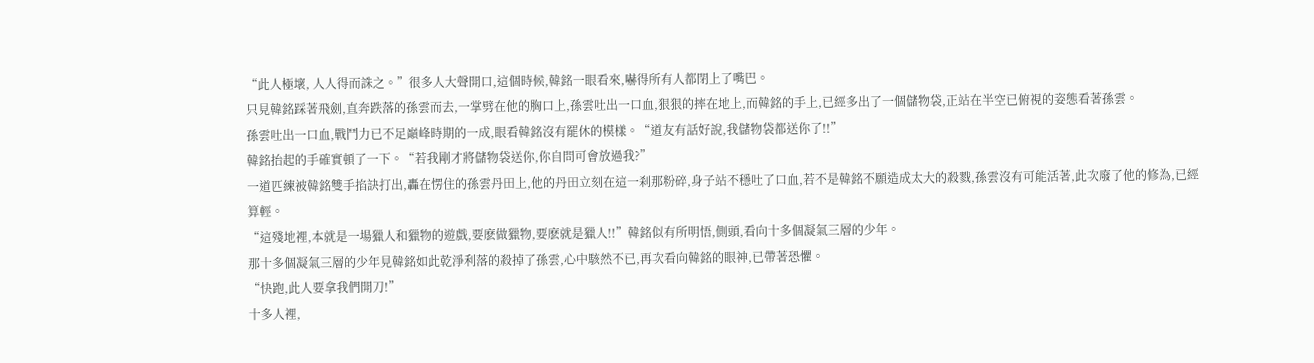“此人極壞, 人人得而誅之。”很多人大聲開口,這個時候,韓銘一眼看來,嚇得所有人都閉上了嘴巴。
只見韓銘踩著飛劍,直奔跌落的孫雲而去,一掌劈在他的胸口上,孫雲吐出一口血,狠狠的摔在地上,而韓銘的手上,已經多出了一個儲物袋,正站在半空已俯視的姿態看著孫雲。
孫雲吐出一口血,戰鬥力已不足巔峰時期的一成,眼看韓銘沒有罷休的模樣。“道友有話好說,我儲物袋都送你了!!”
韓銘抬起的手確實頓了一下。“若我剛才將儲物袋送你,你自問可會放過我?”
一道匹練被韓銘雙手掐訣打出,轟在愣住的孫雲丹田上,他的丹田立刻在這一刹那粉碎,身子站不穩吐了口血,若不是韓銘不願造成太大的殺戮,孫雲沒有可能活著,此次廢了他的修為,已經算輕。
“這殘地裡,本就是一場獵人和獵物的遊戲,要麽做獵物,要麽就是獵人!!”韓銘似有所明悟,側頭,看向十多個凝氣三層的少年。
那十多個凝氣三層的少年見韓銘如此乾淨利落的殺掉了孫雲,心中駭然不已,再次看向韓銘的眼神,已帶著恐懼。
“快跑,此人要拿我們開刀!”
十多人裡,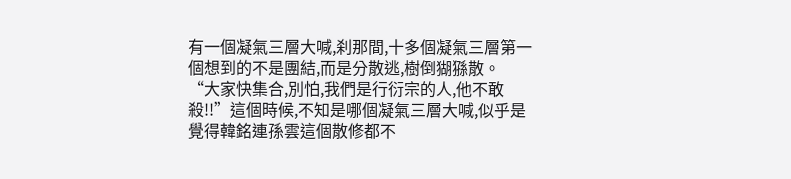有一個凝氣三層大喊,刹那間,十多個凝氣三層第一個想到的不是團結,而是分散逃,樹倒猢猻散。
“大家快集合,別怕,我們是行衍宗的人,他不敢殺!!”這個時候,不知是哪個凝氣三層大喊,似乎是覺得韓銘連孫雲這個散修都不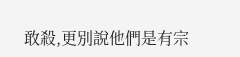敢殺,更別說他們是有宗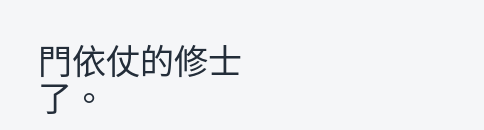門依仗的修士了。